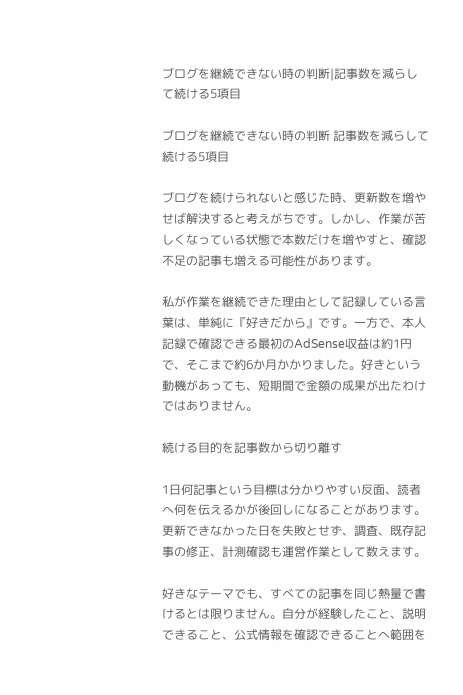ブログを継続できない時の判断|記事数を減らして続ける5項目

ブログを継続できない時の判断 記事数を減らして続ける5項目

ブログを続けられないと感じた時、更新数を増やせば解決すると考えがちです。しかし、作業が苦しくなっている状態で本数だけを増やすと、確認不足の記事も増える可能性があります。

私が作業を継続できた理由として記録している言葉は、単純に『好きだから』です。一方で、本人記録で確認できる最初のAdSense収益は約1円で、そこまで約6か月かかりました。好きという動機があっても、短期間で金額の成果が出たわけではありません。

続ける目的を記事数から切り離す

1日何記事という目標は分かりやすい反面、読者へ何を伝えるかが後回しになることがあります。更新できなかった日を失敗とせず、調査、既存記事の修正、計測確認も運営作業として数えます。

好きなテーマでも、すべての記事を同じ熱量で書けるとは限りません。自分が経験したこと、説明できること、公式情報を確認できることへ範囲を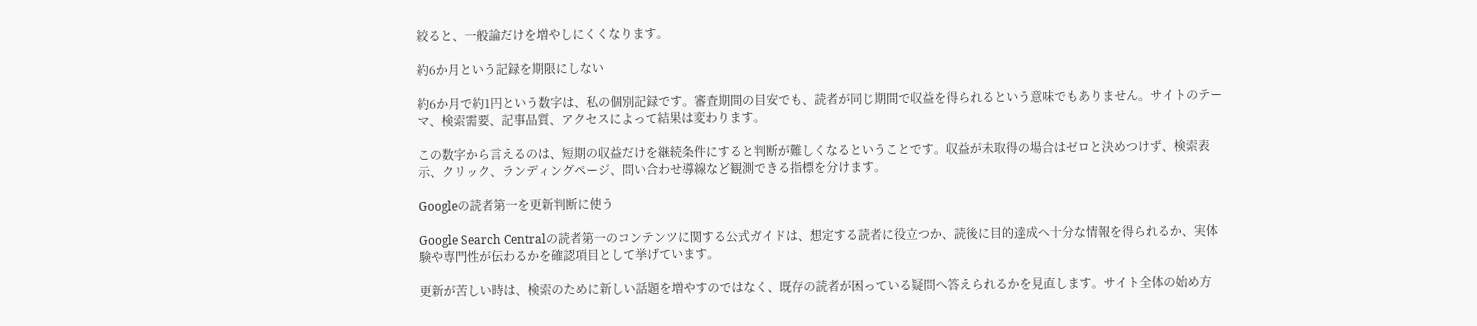絞ると、一般論だけを増やしにくくなります。

約6か月という記録を期限にしない

約6か月で約1円という数字は、私の個別記録です。審査期間の目安でも、読者が同じ期間で収益を得られるという意味でもありません。サイトのテーマ、検索需要、記事品質、アクセスによって結果は変わります。

この数字から言えるのは、短期の収益だけを継続条件にすると判断が難しくなるということです。収益が未取得の場合はゼロと決めつけず、検索表示、クリック、ランディングページ、問い合わせ導線など観測できる指標を分けます。

Googleの読者第一を更新判断に使う

Google Search Centralの読者第一のコンテンツに関する公式ガイドは、想定する読者に役立つか、読後に目的達成へ十分な情報を得られるか、実体験や専門性が伝わるかを確認項目として挙げています。

更新が苦しい時は、検索のために新しい話題を増やすのではなく、既存の読者が困っている疑問へ答えられるかを見直します。サイト全体の始め方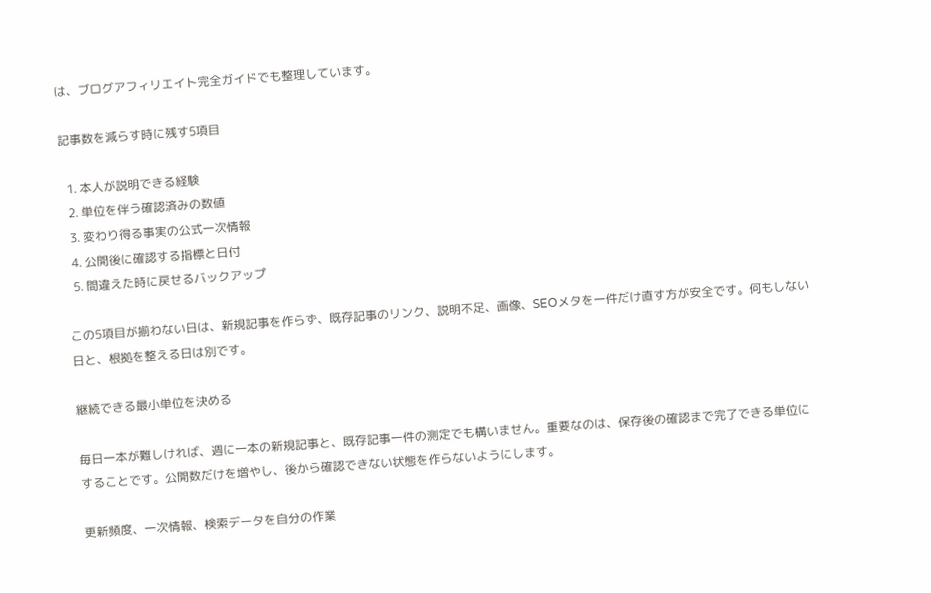は、ブログアフィリエイト完全ガイドでも整理しています。

記事数を減らす時に残す5項目

  1. 本人が説明できる経験
  2. 単位を伴う確認済みの数値
  3. 変わり得る事実の公式一次情報
  4. 公開後に確認する指標と日付
  5. 間違えた時に戻せるバックアップ

この5項目が揃わない日は、新規記事を作らず、既存記事のリンク、説明不足、画像、SEOメタを一件だけ直す方が安全です。何もしない日と、根拠を整える日は別です。

継続できる最小単位を決める

毎日一本が難しければ、週に一本の新規記事と、既存記事一件の測定でも構いません。重要なのは、保存後の確認まで完了できる単位にすることです。公開数だけを増やし、後から確認できない状態を作らないようにします。

更新頻度、一次情報、検索データを自分の作業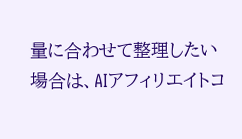量に合わせて整理したい場合は、AIアフィリエイトコ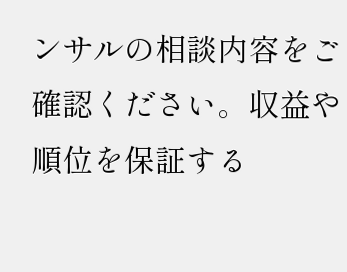ンサルの相談内容をご確認ください。収益や順位を保証する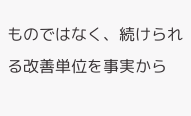ものではなく、続けられる改善単位を事実から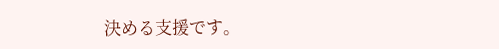決める支援です。